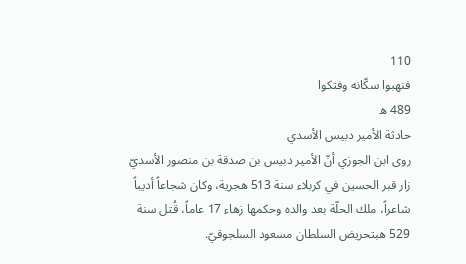110
فنهبوا سكّانه وفتكوا
489 ه
حادثة الأمير دبيس الأسدي
روى ابن الجوزي أنّ الأمير دبيس بن صدقة بن منصور الأسديّ زار قبر الحسين في كربلاء سنة 513 هجرية، وكان شجاعاً أديباً شاعراً، ملك الحلّة بعد والده وحكمها زهاء 17 عاماً، قُتل سنة 529 هبتحريض السلطان مسعود السلجوقيّ.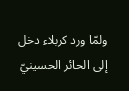ولمّا ورد كربلاء دخل إلى الحائر الحسينيّ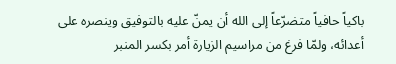باكياً حافياً متضرّعاً إلى الله أن يمنّ عليه بالتوفيق وينصره على أعدائه، ولمّا فرغ من مراسيم الزيارة أمر بكسر المنبر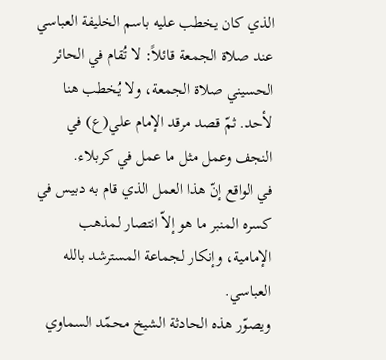الذي كان يخطب عليه باسم الخليفة العباسي عند صلاة الجمعة قائلاً: لا تُقام في الحائر الحسيني صلاة الجمعة، ولا يُخطب هنا لأحد. ثمّ قصد مرقد الإمام علي(ع) في النجف وعمل مثل ما عمل في كربلاء.
في الواقع إنّ هذا العمل الذي قام به دبيس في كسره المنبر ما هو إلاّ انتصار لمذهب الإمامية، وإنكار لجماعة المسترشد بالله العباسي.
ويصوّر هذه الحادثة الشيخ محمّد السماوي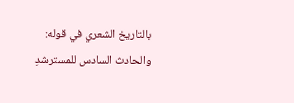بالتاريخ الشعري في قوله:
والحادث السادس للمسترشدِ